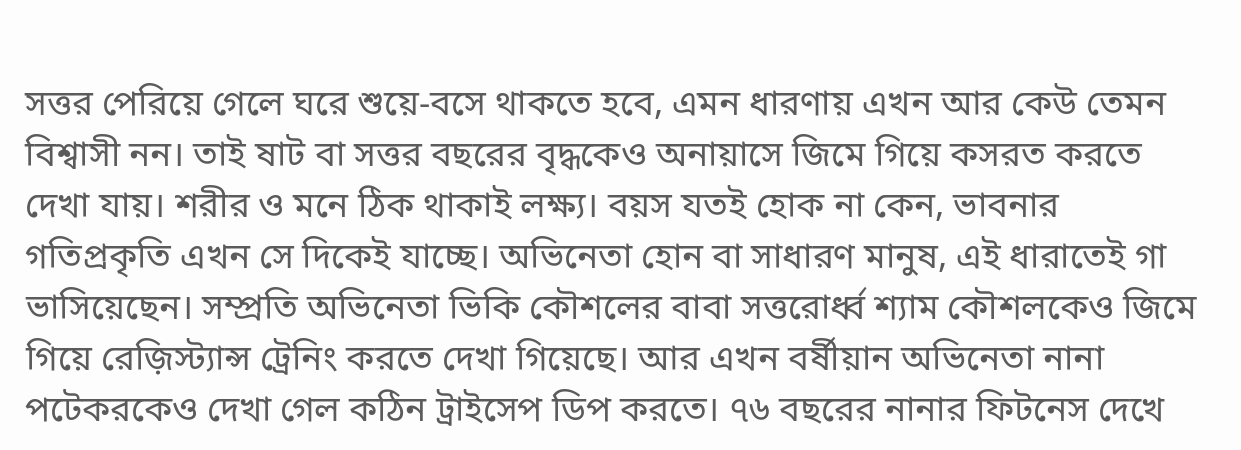সত্তর পেরিয়ে গেলে ঘরে শুয়ে-বসে থাকতে হবে, এমন ধারণায় এখন আর কেউ তেমন বিশ্বাসী নন। তাই ষাট বা সত্তর বছরের বৃদ্ধকেও অনায়াসে জিমে গিয়ে কসরত করতে দেখা যায়। শরীর ও মনে ঠিক থাকাই লক্ষ্য। বয়স যতই হোক না কেন, ভাবনার গতিপ্রকৃতি এখন সে দিকেই যাচ্ছে। অভিনেতা হোন বা সাধারণ মানুষ, এই ধারাতেই গা ভাসিয়েছেন। সম্প্রতি অভিনেতা ভিকি কৌশলের বাবা সত্তরোর্ধ্ব শ্যাম কৌশলকেও জিমে গিয়ে রেজ়িস্ট্যান্স ট্রেনিং করতে দেখা গিয়েছে। আর এখন বর্ষীয়ান অভিনেতা নানা পটেকরকেও দেখা গেল কঠিন ট্রাইসেপ ডিপ করতে। ৭৬ বছরের নানার ফিটনেস দেখে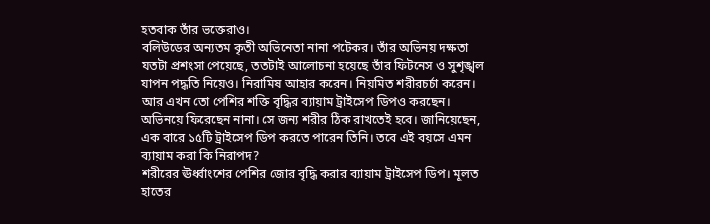হতবাক তাঁর ভক্তেরাও।
বলিউডের অন্যতম কৃতী অভিনেতা নানা পটেকর। তাঁর অভিনয় দক্ষতা যতটা প্রশংসা পেয়েছে, ততটাই আলোচনা হয়েছে তাঁর ফিটনেস ও সুশৃঙ্খল যাপন পদ্ধতি নিয়েও। নিরামিষ আহার করেন। নিয়মিত শরীরচর্চা করেন। আর এখন তো পেশির শক্তি বৃদ্ধির ব্যায়াম ট্রাইসেপ ডিপও করছেন। অভিনয়ে ফিরেছেন নানা। সে জন্য শরীর ঠিক রাখতেই হবে। জানিয়েছেন, এক বারে ১৫টি ট্রাইসেপ ডিপ করতে পারেন তিনি। তবে এই বয়সে এমন ব্যায়াম করা কি নিরাপদ?
শরীরের ঊর্ধ্বাংশের পেশির জোর বৃদ্ধি করার ব্যায়াম ট্রাইসেপ ডিপ। মূলত হাতের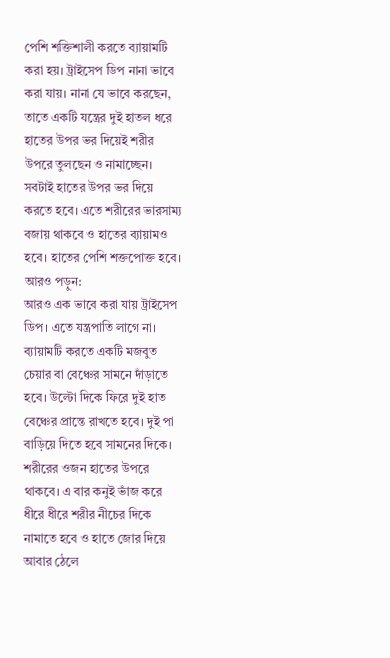পেশি শক্তিশালী করতে ব্যায়ামটি করা হয়। ট্রাইসেপ ডিপ নানা ভাবে করা যায়। নানা যে ভাবে করছেন, তাতে একটি যন্ত্রের দুই হাতল ধরে হাতের উপর ভর দিয়েই শরীর উপরে তুলছেন ও নামাচ্ছেন। সবটাই হাতের উপর ভর দিয়ে করতে হবে। এতে শরীরের ভারসাম্য বজায় থাকবে ও হাতের ব্যায়ামও হবে। হাতের পেশি শক্তপোক্ত হবে।
আরও পড়ুন:
আরও এক ভাবে করা যায় ট্রাইসেপ ডিপ। এতে যন্ত্রপাতি লাগে না। ব্যায়ামটি করতে একটি মজবুত চেয়ার বা বেঞ্চের সামনে দাঁড়াতে হবে। উল্টো দিকে ফিরে দুই হাত বেঞ্চের প্রান্তে রাখতে হবে। দুই পা বাড়িয়ে দিতে হবে সামনের দিকে। শরীরের ওজন হাতের উপরে থাকবে। এ বার কনুই ভাঁজ করে ধীরে ধীরে শরীর নীচের দিকে নামাতে হবে ও হাতে জোর দিয়ে আবার ঠেলে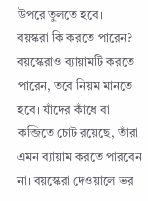উপরে তুলতে হবে।
বয়স্করা কি করতে পারেন?
বয়স্কেরাও ব্যায়ামটি করতে পারেন, তবে নিয়ম মানতে হবে। যাঁদের কাঁধে বা কব্জিতে চোট রয়েছে, তাঁরা এমন ব্যায়াম করতে পারবেন না। বয়স্কেরা দেওয়ালে ভর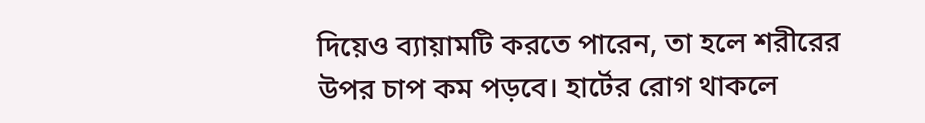দিয়েও ব্যায়ামটি করতে পারেন, তা হলে শরীরের উপর চাপ কম পড়বে। হার্টের রোগ থাকলে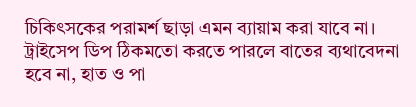চিকিৎসকের পরামর্শ ছাড়া এমন ব্যায়াম করা যাবে না।
ট্রাইসেপ ডিপ ঠিকমতো করতে পারলে বাতের ব্যথাবেদনা হবে না, হাত ও পা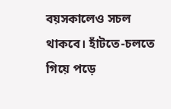বয়সকালেও সচল থাকবে। হাঁটতে-চলতে গিয়ে পড়ে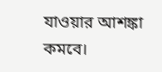যাওয়ার আশঙ্কা কমবে।